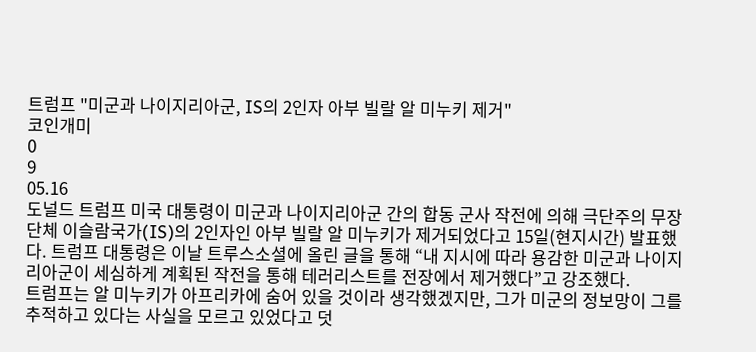트럼프 "미군과 나이지리아군, IS의 2인자 아부 빌랄 알 미누키 제거"
코인개미
0
9
05.16
도널드 트럼프 미국 대통령이 미군과 나이지리아군 간의 합동 군사 작전에 의해 극단주의 무장단체 이슬람국가(IS)의 2인자인 아부 빌랄 알 미누키가 제거되었다고 15일(현지시간) 발표했다. 트럼프 대통령은 이날 트루스소셜에 올린 글을 통해 “내 지시에 따라 용감한 미군과 나이지리아군이 세심하게 계획된 작전을 통해 테러리스트를 전장에서 제거했다”고 강조했다.
트럼프는 알 미누키가 아프리카에 숨어 있을 것이라 생각했겠지만, 그가 미군의 정보망이 그를 추적하고 있다는 사실을 모르고 있었다고 덧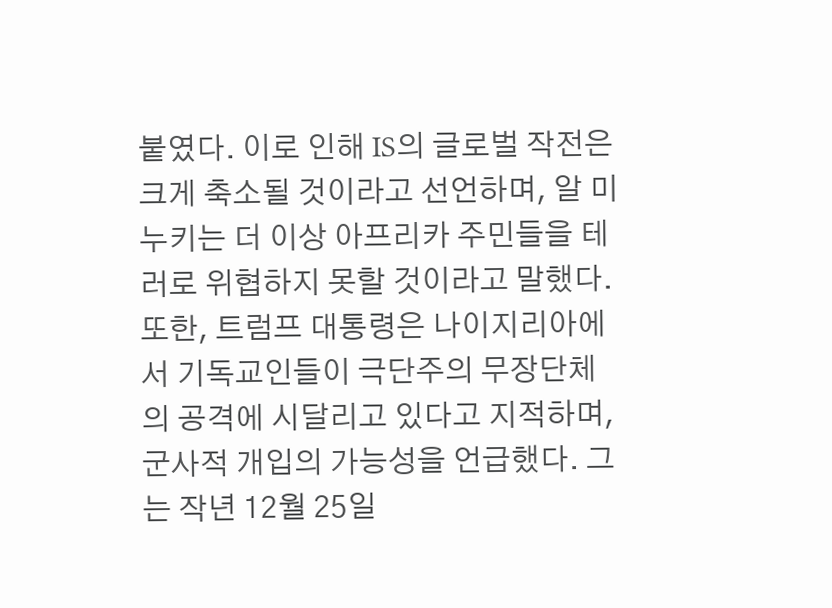붙였다. 이로 인해 IS의 글로벌 작전은 크게 축소될 것이라고 선언하며, 알 미누키는 더 이상 아프리카 주민들을 테러로 위협하지 못할 것이라고 말했다.
또한, 트럼프 대통령은 나이지리아에서 기독교인들이 극단주의 무장단체의 공격에 시달리고 있다고 지적하며, 군사적 개입의 가능성을 언급했다. 그는 작년 12월 25일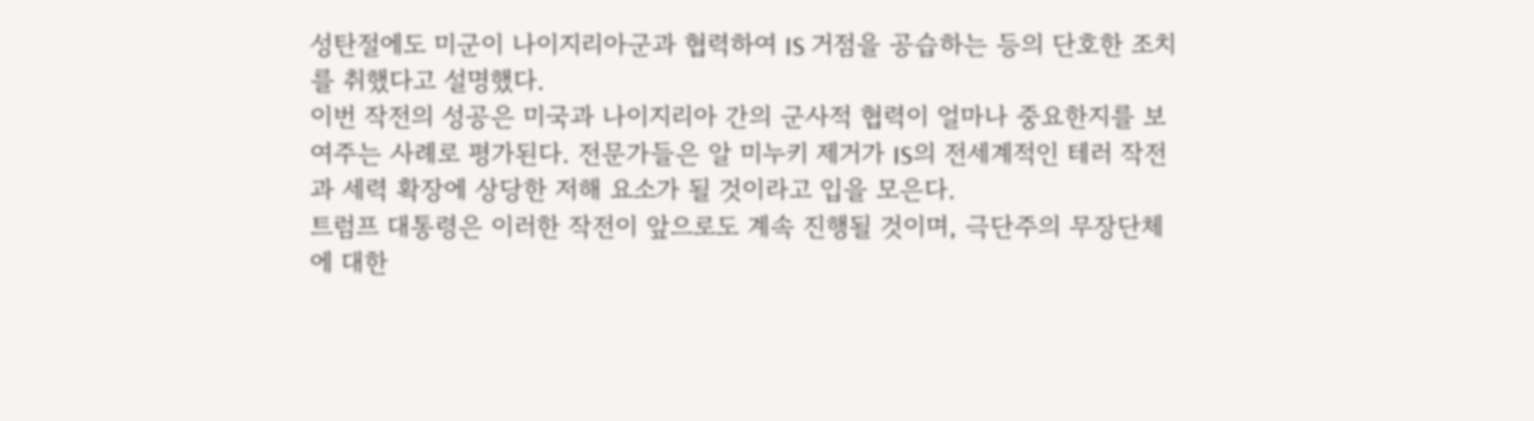성탄절에도 미군이 나이지리아군과 협력하여 IS 거점을 공습하는 등의 단호한 조치를 취했다고 설명했다.
이번 작전의 성공은 미국과 나이지리아 간의 군사적 협력이 얼마나 중요한지를 보여주는 사례로 평가된다. 전문가들은 알 미누키 제거가 IS의 전세계적인 테러 작전과 세력 확장에 상당한 저해 요소가 될 것이라고 입을 모은다.
트럼프 대통령은 이러한 작전이 앞으로도 계속 진행될 것이며, 극단주의 무장단체에 대한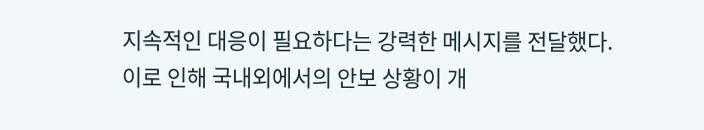지속적인 대응이 필요하다는 강력한 메시지를 전달했다. 이로 인해 국내외에서의 안보 상황이 개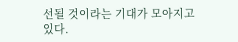선될 것이라는 기대가 모아지고 있다.